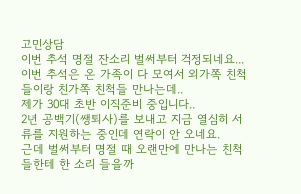고민상담
이번 추석 명절 잔소리 벌써부터 걱정되네요...
이번 추석은 온 가족이 다 모여서 외가쪽 친척들이랑 친가쪽 친척들 만나는데..
제가 30대 초반 이직준비 중입니다..
2년 공백기(쌩퇴사)를 보내고 지금 열심히 서류를 지원하는 중인데 연락이 안 오네요.
근데 벌써부터 명절 때 오랜만에 만나는 친척들한테 한 소리 들을까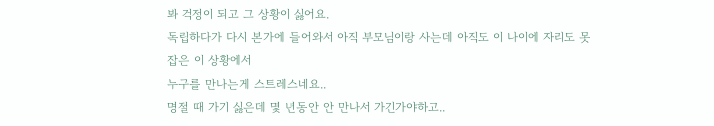봐 걱정이 되고 그 상황이 싫어요.
독립하다가 다시 본가에 들어와서 아직 부모님이랑 사는데 아직도 이 나이에 자리도 못 잡은 이 상황에서
누구를 만나는게 스트레스네요..
명절 때 가기 싫은데 몇 년동안 안 만나서 가긴가야하고..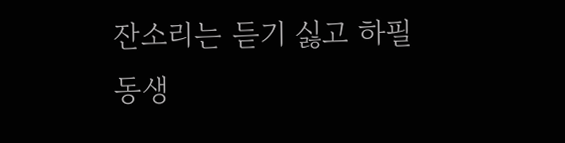잔소리는 듣기 싫고 하필 동생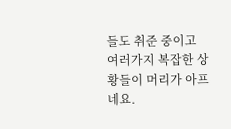들도 취준 중이고
여러가지 복잡한 상황들이 머리가 아프네요.